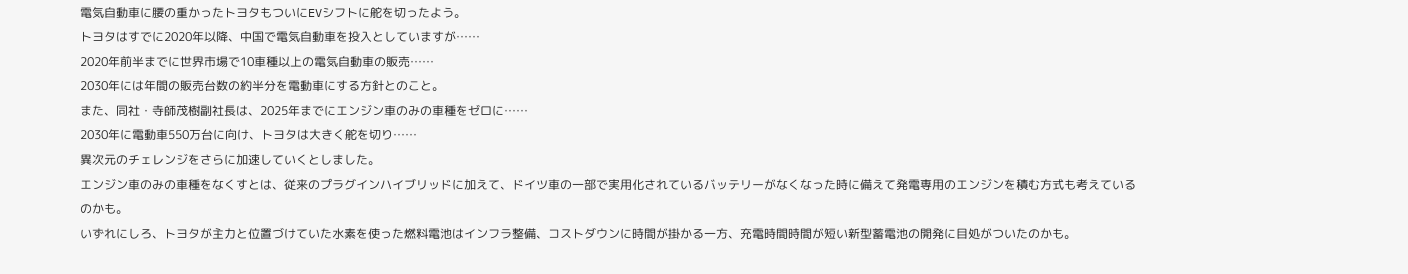電気自動車に腰の重かったトヨタもついにEVシフトに舵を切ったよう。
トヨタはすでに2020年以降、中国で電気自動車を投入としていますが……
2020年前半までに世界市場で10車種以上の電気自動車の販売……
2030年には年間の販売台数の約半分を電動車にする方針とのこと。
また、同社・寺師茂樹副社長は、2025年までにエンジン車のみの車種をゼロに……
2030年に電動車550万台に向け、トヨタは大きく舵を切り……
異次元のチェレンジをさらに加速していくとしました。
エンジン車のみの車種をなくすとは、従来のプラグインハイブリッドに加えて、ドイツ車の一部で実用化されているバッテリーがなくなった時に備えて発電専用のエンジンを積む方式も考えているのかも。
いずれにしろ、トヨタが主力と位置づけていた水素を使った燃料電池はインフラ整備、コストダウンに時間が掛かる一方、充電時間時間が短い新型蓄電池の開発に目処がついたのかも。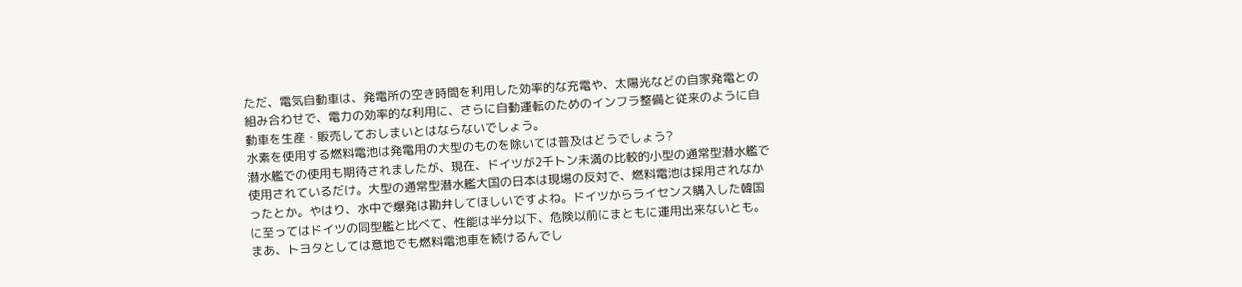ただ、電気自動車は、発電所の空き時間を利用した効率的な充電や、太陽光などの自家発電との組み合わせで、電力の効率的な利用に、さらに自動運転のためのインフラ整備と従来のように自動車を生産・販売しておしまいとはならないでしょう。
水素を使用する燃料電池は発電用の大型のものを除いては普及はどうでしょう?
潜水艦での使用も期待されましたが、現在、ドイツが2千トン未満の比較的小型の通常型潜水艦で使用されているだけ。大型の通常型潜水艦大国の日本は現場の反対で、燃料電池は採用されなかったとか。やはり、水中で爆発は勘弁してほしいですよね。ドイツからライセンス購入した韓国に至ってはドイツの同型艦と比べて、性能は半分以下、危険以前にまともに運用出来ないとも。
まあ、トヨタとしては意地でも燃料電池車を続けるんでし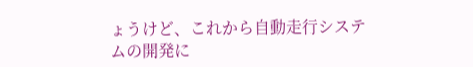ょうけど、これから自動走行システムの開発に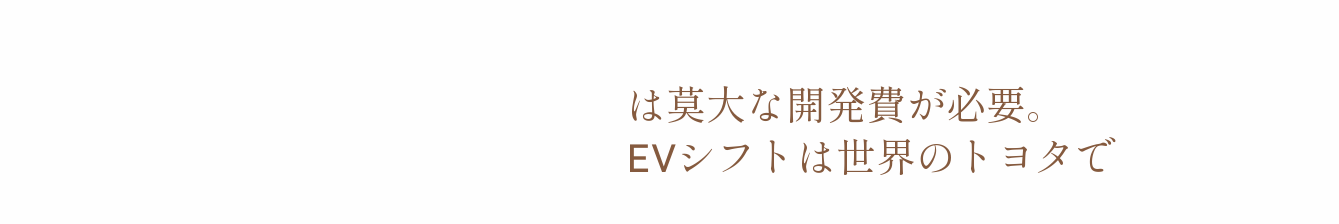は莫大な開発費が必要。
EVシフトは世界のトヨタで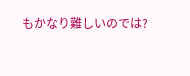もかなり難しいのでは?